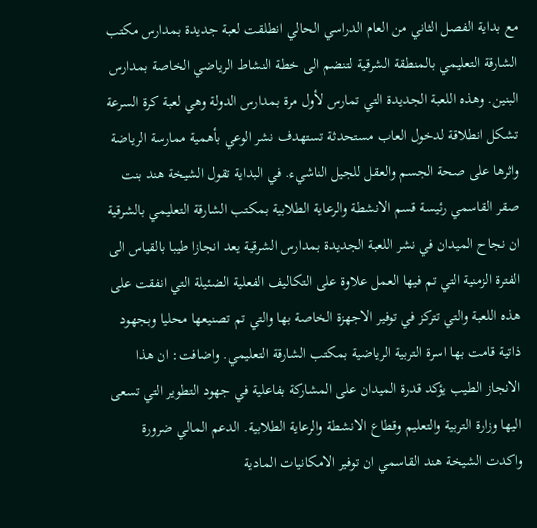مع بداية الفصل الثاني من العام الدراسي الحالي انطلقت لعبة جديدة بمدارس مكتب الشارقة التعليمي بالمنطقة الشرقية لتنضم الى خطة النشاط الرياضي الخاصة بمدارس البنين. وهذه اللعبة الجديدة التي تمارس لأول مرة بمدارس الدولة وهي لعبة كرة السرعة تشكل انطلاقة لدخول العاب مستحدثة تستهدف نشر الوعي بأهمية ممارسة الرياضة واثرها على صحة الجسم والعقل للجيل الناشيء. في البداية تقول الشيخة هند بنت صقر القاسمي رئيسة قسم الانشطة والرعاية الطلابية بمكتب الشارقة التعليمي بالشرقية ان نجاح الميدان في نشر اللعبة الجديدة بمدارس الشرقية يعد انجازا طيبا بالقياس الى الفترة الزمنية التي تم فيها العمل علاوة على التكاليف الفعلية الضئيلة التي انفقت على هذه اللعبة والتي تتركز في توفير الاجهزة الخاصة بها والتي تم تصنيعها محليا وبجهود ذاتية قامت بها اسرة التربية الرياضية بمكتب الشارقة التعليمي. واضافت: ان هذا الانجاز الطيب يؤكد قدرة الميدان على المشاركة بفاعلية في جهود التطوير التي تسعى اليها وزارة التربية والتعليم وقطاع الانشطة والرعاية الطلابية. الدعم المالي ضرورة واكدت الشيخة هند القاسمي ان توفير الامكانيات المادية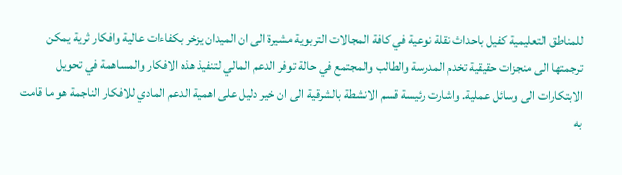للمناطق التعليمية كفيل باحداث نقلة نوعية في كافة المجالات التربوية مشيرة الى ان الميدان يزخر بكفاءات عالية وافكار ثرية يمكن ترجمتها الى منجزات حقيقية تخدم المدرسة والطالب والمجتمع في حالة توفر الدعم المالي لتنفيذ هذه الافكار والمساهمة في تحويل الابتكارات الى وسائل عملية. واشارت رئيسة قسم الانشطة بالشرقية الى ان خير دليل على اهمية الدعم المادي للافكار الناجمة هو ما قامت به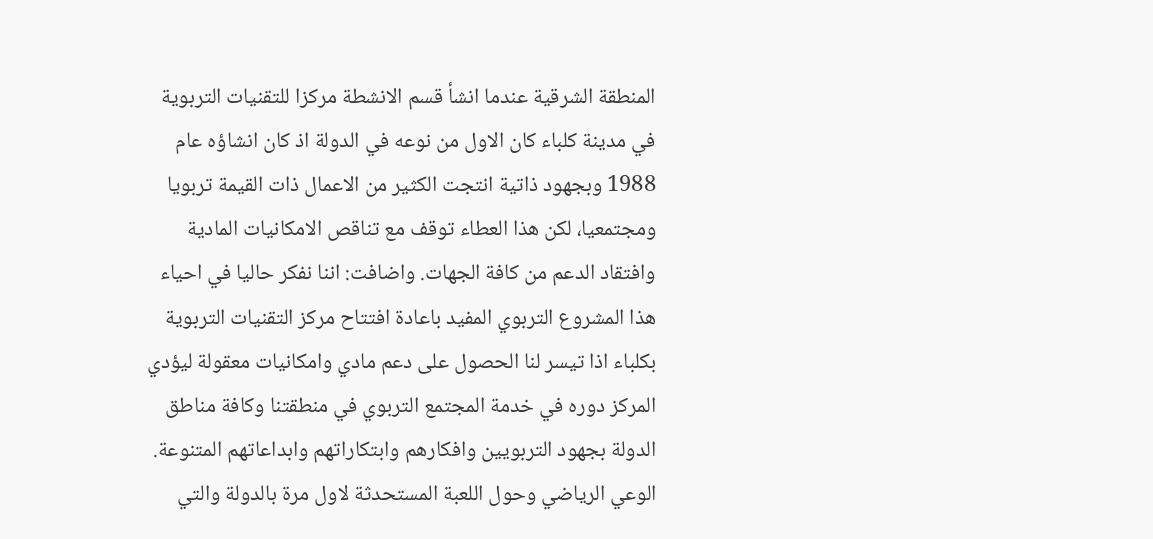المنطقة الشرقية عندما انشأ قسم الانشطة مركزا للتقنيات التربوية في مدينة كلباء كان الاول من نوعه في الدولة اذ كان انشاؤه عام 1988 وبجهود ذاتية انتجت الكثير من الاعمال ذات القيمة تربويا ومجتمعيا، لكن هذا العطاء توقف مع تناقص الامكانيات المادية وافتقاد الدعم من كافة الجهات. واضافت: اننا نفكر حاليا في احياء هذا المشروع التربوي المفيد باعادة افتتاح مركز التقنيات التربوية بكلباء اذا تيسر لنا الحصول على دعم مادي وامكانيات معقولة ليؤدي المركز دوره في خدمة المجتمع التربوي في منطقتنا وكافة مناطق الدولة بجهود التربويين وافكارهم وابتكاراتهم وابداعاتهم المتنوعة. الوعي الرياضي وحول اللعبة المستحدثة لاول مرة بالدولة والتي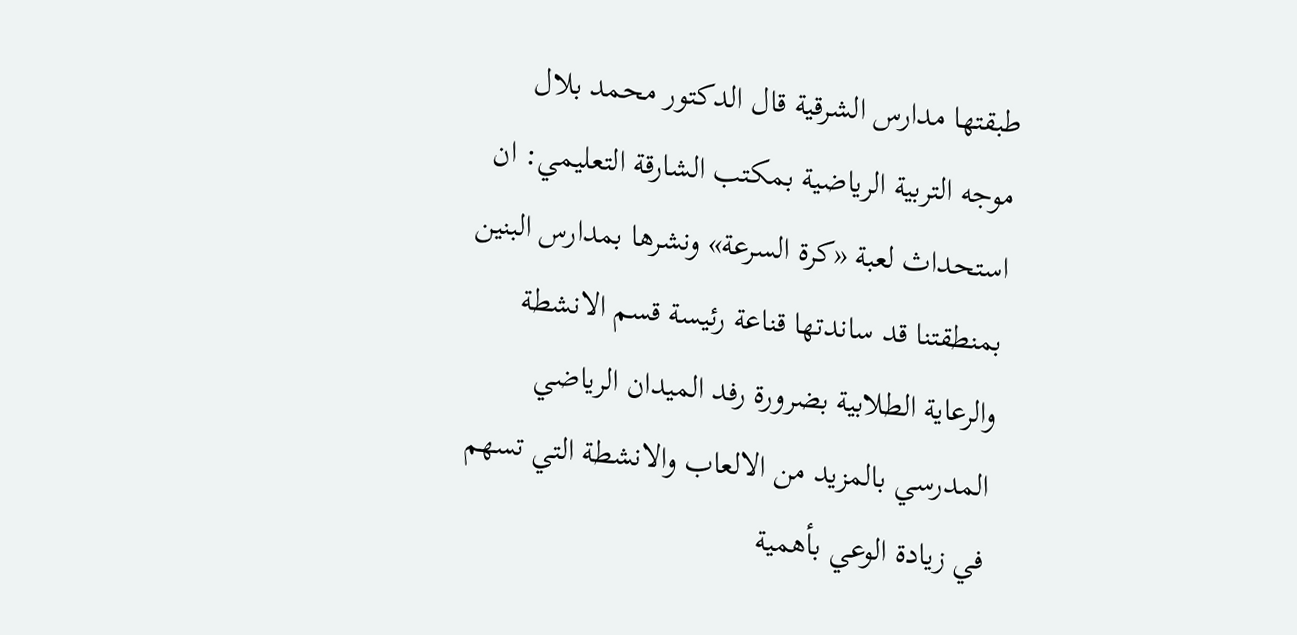طبقتها مدارس الشرقية قال الدكتور محمد بلال موجه التربية الرياضية بمكتب الشارقة التعليمي: ان استحداث لعبة «كرة السرعة» ونشرها بمدارس البنين بمنطقتنا قد ساندتها قناعة رئيسة قسم الانشطة والرعاية الطلابية بضرورة رفد الميدان الرياضي المدرسي بالمزيد من الالعاب والانشطة التي تسهم في زيادة الوعي بأهمية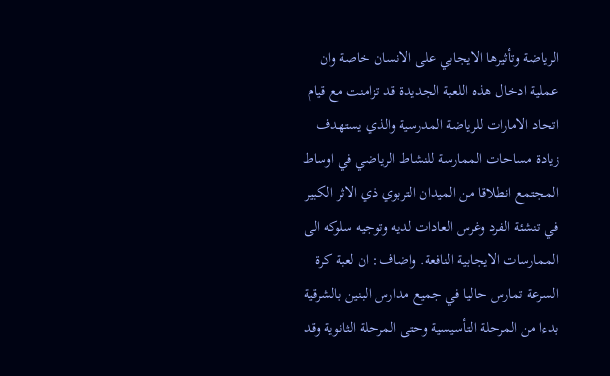الرياضة وتأثيرها الايجابي على الانسان خاصة وان عملية ادخال هذه اللعبة الجديدة قد تزامنت مع قيام اتحاد الامارات للرياضة المدرسية والذي يستهدف زيادة مساحات الممارسة للنشاط الرياضي في اوساط المجتمع انطلاقا من الميدان التربوي ذي الاثر الكبير في تنشئة الفرد وغرس العادات لديه وتوجيه سلوكه الى الممارسات الايجابية النافعة. واضاف: ان لعبة كرة السرعة تمارس حاليا في جميع مدارس البنين بالشرقية بدءا من المرحلة التأسيسية وحتى المرحلة الثانوية وقد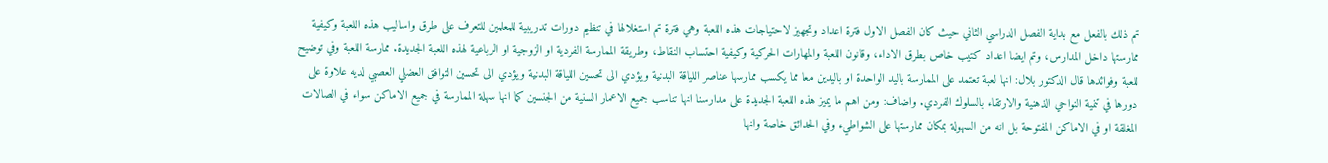تم ذلك بالفعل مع بداية الفصل الدراسي الثاني حيث كان الفصل الاول فترة اعداد وتجهيز لاحتياجات هذه اللعبة وهي فترة تم استغلالها في تنظيم دورات تدريبية للمعلمين للتعرف على طرق واساليب هذه اللعبة وكيفية ممارستها داخل المدارس، وتم ايضا اعداد كتيب خاص بطرق الاداء، وقانون اللعبة والمهارات الحركية وكيفية احتساب النقاط، وطريقة الممارسة الفردية او الزوجية او الرباعية لهذه اللعبة الجديدة. ممارسة اللعبة وفي توضيح للعبة وفوائدها قال الدكتور بلال: انها لعبة تعتمد على الممارسة باليد الواحدة او باليدين معا مما يكسب ممارسها عناصر اللياقة البدنية ويؤدي الى تحسين اللياقة البدنية ويؤدي الى تحسين التوافق العضلي العصبي لديه علاوة على دورها في تنمية النواحي الذهنية والارتقاء بالسلوك الفردي. واضاف: ومن اهم ما يميز هذه اللعبة الجديدة على مدارسنا انها تناسب جميع الاعمار السنية من الجنسين كما انها سهلة الممارسة في جميع الاماكن سواء في الصالات المغلقة او في الاماكن المفتوحة بل انه من السهولة بمكان ممارستها على الشواطيء وفي الحدائق خاصة وانها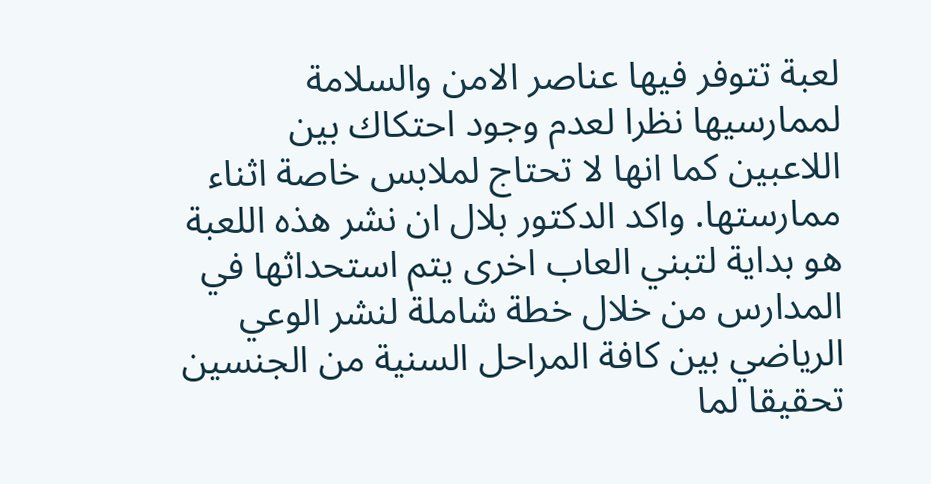لعبة تتوفر فيها عناصر الامن والسلامة لممارسيها نظرا لعدم وجود احتكاك بين اللاعبين كما انها لا تحتاج لملابس خاصة اثناء ممارستها. واكد الدكتور بلال ان نشر هذه اللعبة هو بداية لتبني العاب اخرى يتم استحداثها في المدارس من خلال خطة شاملة لنشر الوعي الرياضي بين كافة المراحل السنية من الجنسين تحقيقا لما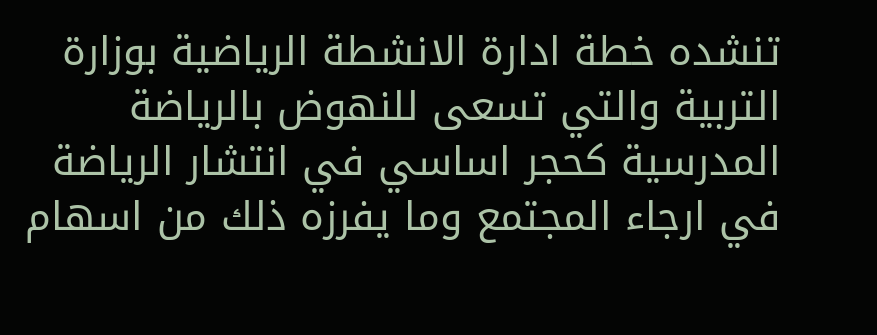تنشده خطة ادارة الانشطة الرياضية بوزارة التربية والتي تسعى للنهوض بالرياضة المدرسية كحجر اساسي في انتشار الرياضة في ارجاء المجتمع وما يفرزه ذلك من اسهام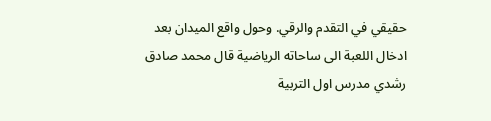حقيقي في التقدم والرقي. وحول واقع الميدان بعد ادخال اللعبة الى ساحاته الرياضية قال محمد صادق رشدي مدرس اول التربية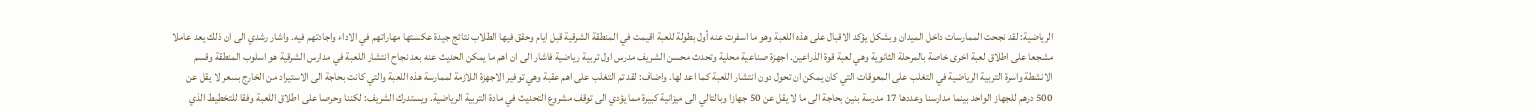الرياضية: لقد نجحت الممارسات داخل الميدان وبشكل يؤكد الاقبال على هذه اللعبة وهو ما اسفرت عنه أول بطولة للعبة اقيمت في المنطقة الشرقية قبل ايام وحقق فيها الطلاب نتائج جيدة عكستها مهاراتهم في الاداء واجادتهم فيه. واشار رشدي الى ان ذلك يعد عاملا مشجعا على اطلاق لعبة اخرى خاصة بالمرحلة الثانوية وهي لعبة قوة الذراعين. اجهزة صناعية محلية وتحدث محسن الشريف مدرس اول تربية رياضية فاشار الى ان اهم ما يمكن الحديث عنه بعد نجاح انتشار اللعبة في مدارس الشرقية هو اسلوب المنطقة وقسم الانشطة واسرة التربية الرياضية في التغلب على المعوقات التي كان يمكن ان تحول دون انتشار اللعبة كما اعد لها. واضاف: لقد تم التغلب على اهم عقبة وهي توفير الاجهزة اللازمة لممارسة هذه اللعبة والتي كانت بحاجة الى الاستيراد من الخارج بسعر لا يقل عن 500 درهم للجهاز الواحد بينما مدارسنا وعددها 17 مدرسة بنين بحاجة الى ما لا يقل عن 50 جهازا وبالتالي الى ميزانية كبيرة مما يؤدي الى توقف مشروع التحديث في مادة التربية الرياضية. ويستدرك الشريف: لكننا وحرصا على اطلاق اللعبة وفقا للتخطيط الذي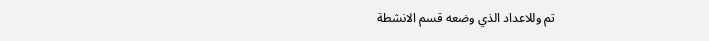تم وللاعداد الذي وضعه قسم الانشطة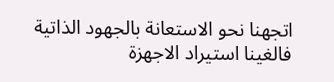اتجهنا نحو الاستعانة بالجهود الذاتية فالغينا استيراد الاجهزة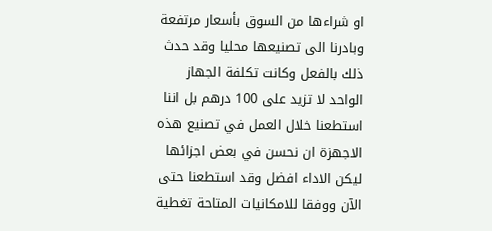او شراءها من السوق بأسعار مرتفعة وبادرنا الى تصنيعها محليا وقد حدث ذلك بالفعل وكانت تكلفة الجهاز الواحد لا تزيد على 100 درهم بل اننا استطعنا خلال العمل في تصنيع هذه الاجهزة ان نحسن في بعض اجزائها ليكن الاداء افضل وقد استطعنا حتى الآن ووفقا للامكانيات المتاحة تغطية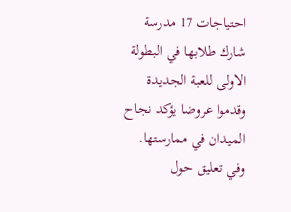احتياجات 17 مدرسة شارك طلابها في البطولة الاولى للعبة الجديدة وقدموا عروضا يؤكد نجاح الميدان في ممارستها. وفي تعليق حول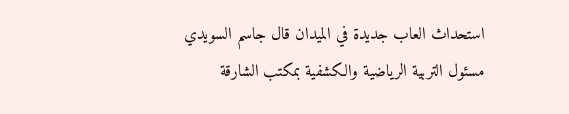استحداث العاب جديدة في الميدان قال جاسم السويدي مسئول التربية الرياضية والكشفية بمكتب الشارقة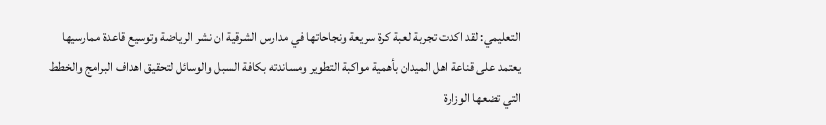التعليمي: لقد اكدت تجربة لعبة كرة سريعة ونجاحاتها في مدارس الشرقية ان نشر الرياضة وتوسيع قاعدة ممارسيها يعتمد على قناعة اهل الميدان بأهمية مواكبة التطوير ومساندته بكافة السبل والوسائل لتحقيق اهداف البرامج والخطط التي تضعها الوزارة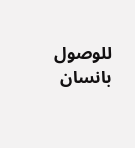للوصول بانسان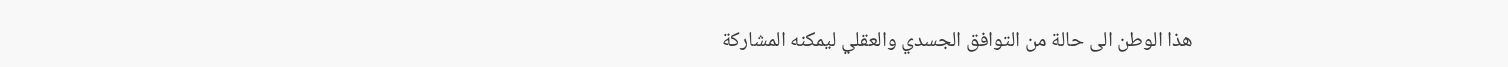هذا الوطن الى حالة من التوافق الجسدي والعقلي ليمكنه المشاركة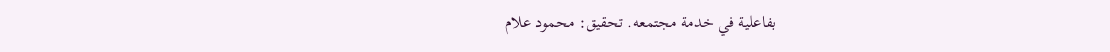بفاعلية في خدمة مجتمعه. تحقيق: محمود علام